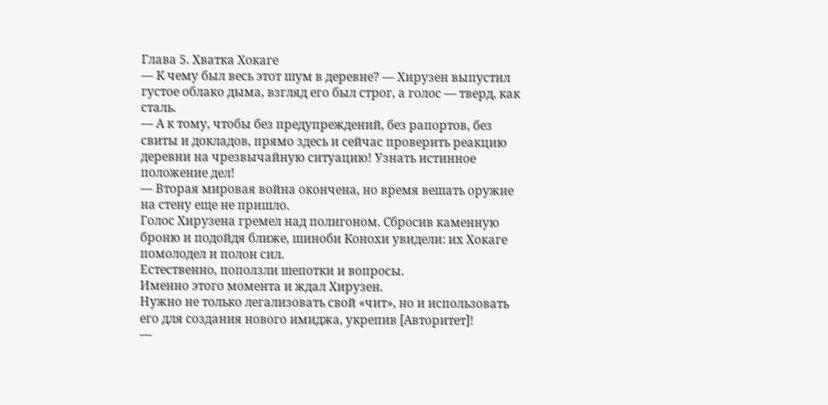Глава 5. Хватка Хокаге
— К чему был весь этот шум в деревне? — Хирузен выпустил густое облако дыма, взгляд его был строг, а голос — тверд, как сталь.
— А к тому, чтобы без предупреждений, без рапортов, без свиты и докладов, прямо здесь и сейчас проверить реакцию деревни на чрезвычайную ситуацию! Узнать истинное положение дел!
— Вторая мировая война окончена, но время вешать оружие на стену еще не пришло.
Голос Хирузена гремел над полигоном. Сбросив каменную броню и подойдя ближе, шиноби Конохи увидели: их Хокаге помолодел и полон сил.
Естественно, поползли шепотки и вопросы.
Именно этого момента и ждал Хирузен.
Нужно не только легализовать свой «чит», но и использовать его для создания нового имиджа, укрепив [Авторитет]!
—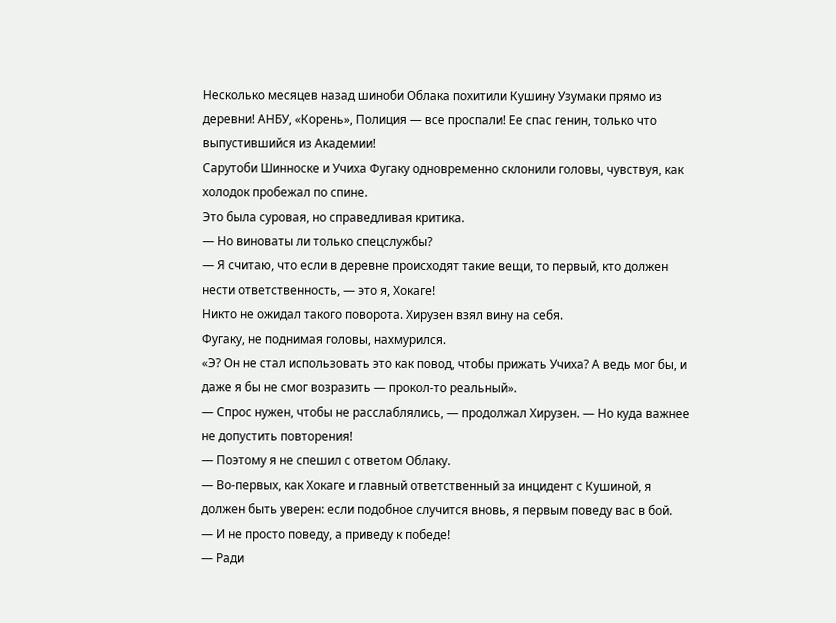Несколько месяцев назад шиноби Облака похитили Кушину Узумаки прямо из деревни! АНБУ, «Корень», Полиция — все проспали! Ее спас генин, только что выпустившийся из Академии!
Сарутоби Шинноске и Учиха Фугаку одновременно склонили головы, чувствуя, как холодок пробежал по спине.
Это была суровая, но справедливая критика.
— Но виноваты ли только спецслужбы?
— Я считаю, что если в деревне происходят такие вещи, то первый, кто должен нести ответственность, — это я, Хокаге!
Никто не ожидал такого поворота. Хирузен взял вину на себя.
Фугаку, не поднимая головы, нахмурился.
«Э? Он не стал использовать это как повод, чтобы прижать Учиха? А ведь мог бы, и даже я бы не смог возразить — прокол-то реальный».
— Спрос нужен, чтобы не расслаблялись, — продолжал Хирузен. — Но куда важнее не допустить повторения!
— Поэтому я не спешил с ответом Облаку.
— Во-первых, как Хокаге и главный ответственный за инцидент с Кушиной, я должен быть уверен: если подобное случится вновь, я первым поведу вас в бой.
— И не просто поведу, а приведу к победе!
— Ради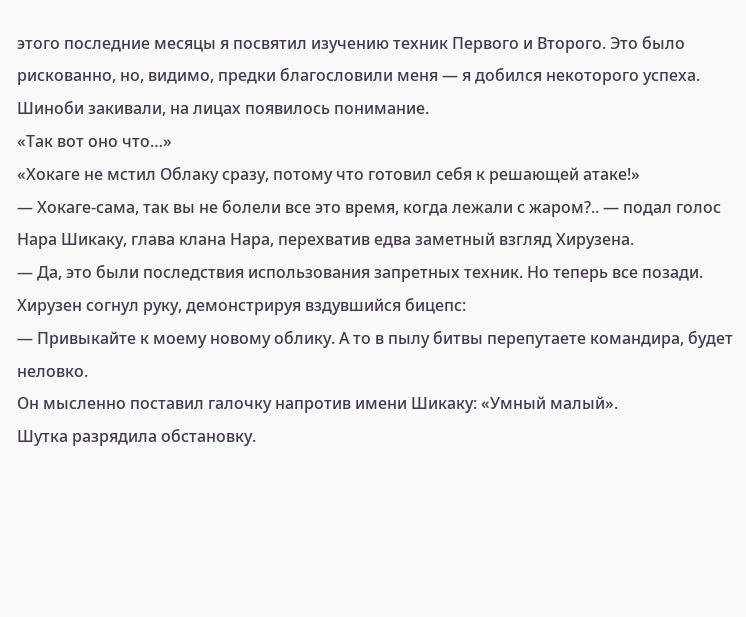этого последние месяцы я посвятил изучению техник Первого и Второго. Это было рискованно, но, видимо, предки благословили меня — я добился некоторого успеха.
Шиноби закивали, на лицах появилось понимание.
«Так вот оно что…»
«Хокаге не мстил Облаку сразу, потому что готовил себя к решающей атаке!»
— Хокаге-сама, так вы не болели все это время, когда лежали с жаром?.. — подал голос Нара Шикаку, глава клана Нара, перехватив едва заметный взгляд Хирузена.
— Да, это были последствия использования запретных техник. Но теперь все позади.
Хирузен согнул руку, демонстрируя вздувшийся бицепс:
— Привыкайте к моему новому облику. А то в пылу битвы перепутаете командира, будет неловко.
Он мысленно поставил галочку напротив имени Шикаку: «Умный малый».
Шутка разрядила обстановку.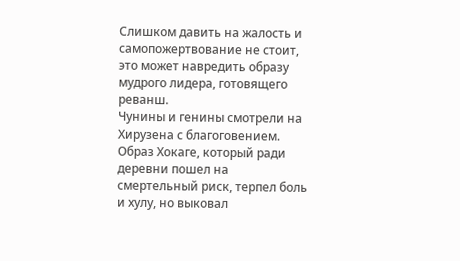Слишком давить на жалость и самопожертвование не стоит, это может навредить образу мудрого лидера, готовящего реванш.
Чунины и генины смотрели на Хирузена с благоговением.
Образ Хокаге, который ради деревни пошел на смертельный риск, терпел боль и хулу, но выковал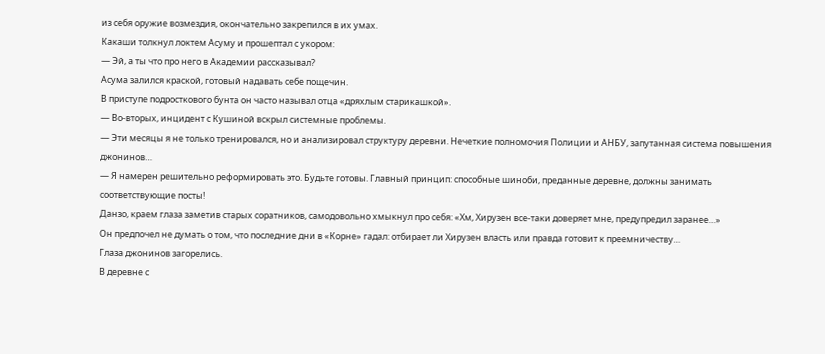из себя оружие возмездия, окончательно закрепился в их умах.
Какаши толкнул локтем Асуму и прошептал с укором:
— Эй, а ты что про него в Академии рассказывал?
Асума залился краской, готовый надавать себе пощечин.
В приступе подросткового бунта он часто называл отца «дряхлым старикашкой».
— Во-вторых, инцидент с Кушиной вскрыл системные проблемы.
— Эти месяцы я не только тренировался, но и анализировал структуру деревни. Нечеткие полномочия Полиции и АНБУ, запутанная система повышения джонинов…
— Я намерен решительно реформировать это. Будьте готовы. Главный принцип: способные шиноби, преданные деревне, должны занимать соответствующие посты!
Данзо, краем глаза заметив старых соратников, самодовольно хмыкнул про себя: «Хм, Хирузен все-таки доверяет мне, предупредил заранее…»
Он предпочел не думать о том, что последние дни в «Корне» гадал: отбирает ли Хирузен власть или правда готовит к преемничеству…
Глаза джонинов загорелись.
В деревне с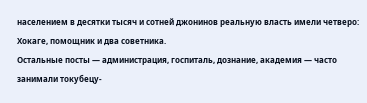населением в десятки тысяч и сотней джонинов реальную власть имели четверо: Хокаге, помощник и два советника.
Остальные посты — администрация, госпиталь, дознание, академия — часто занимали токубецу-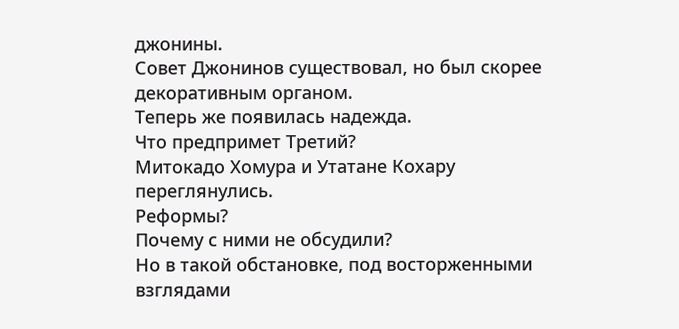джонины.
Совет Джонинов существовал, но был скорее декоративным органом.
Теперь же появилась надежда.
Что предпримет Третий?
Митокадо Хомура и Утатане Кохару переглянулись.
Реформы?
Почему с ними не обсудили?
Но в такой обстановке, под восторженными взглядами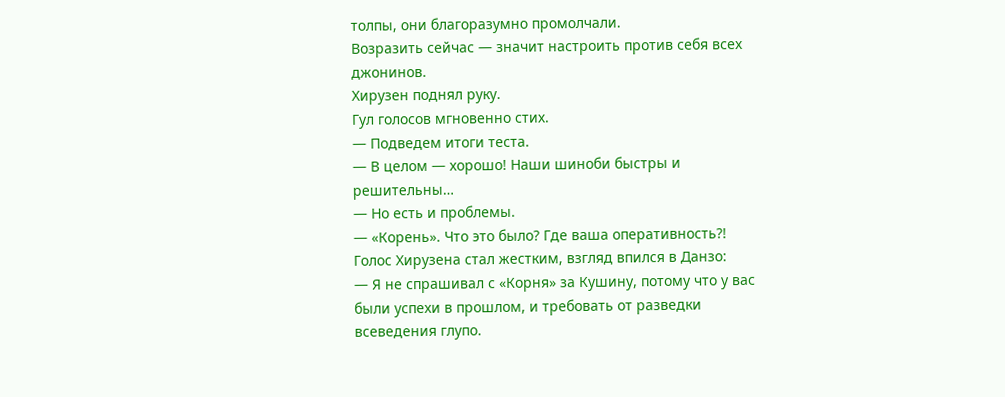толпы, они благоразумно промолчали.
Возразить сейчас — значит настроить против себя всех джонинов.
Хирузен поднял руку.
Гул голосов мгновенно стих.
— Подведем итоги теста.
— В целом — хорошо! Наши шиноби быстры и решительны…
— Но есть и проблемы.
— «Корень». Что это было? Где ваша оперативность?!
Голос Хирузена стал жестким, взгляд впился в Данзо:
— Я не спрашивал с «Корня» за Кушину, потому что у вас были успехи в прошлом, и требовать от разведки всеведения глупо.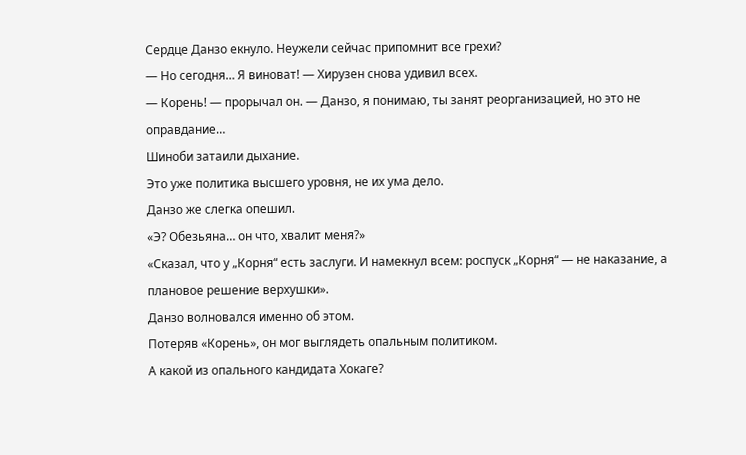Сердце Данзо екнуло. Неужели сейчас припомнит все грехи?
— Но сегодня… Я виноват! — Хирузен снова удивил всех.
— Корень! — прорычал он. — Данзо, я понимаю, ты занят реорганизацией, но это не оправдание…
Шиноби затаили дыхание.
Это уже политика высшего уровня, не их ума дело.
Данзо же слегка опешил.
«Э? Обезьяна… он что, хвалит меня?»
«Сказал, что у „Корня“ есть заслуги. И намекнул всем: роспуск „Корня“ — не наказание, а плановое решение верхушки».
Данзо волновался именно об этом.
Потеряв «Корень», он мог выглядеть опальным политиком.
А какой из опального кандидата Хокаге?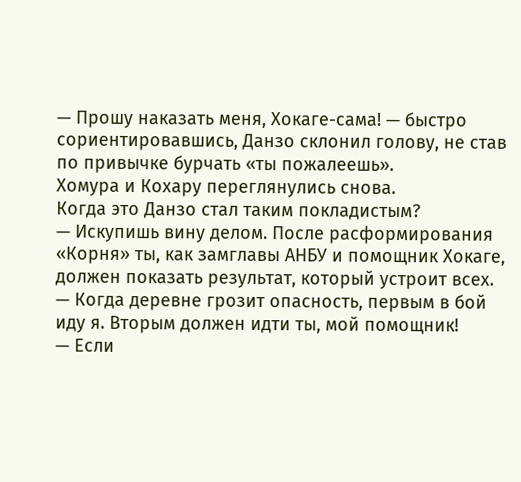— Прошу наказать меня, Хокаге-сама! — быстро сориентировавшись, Данзо склонил голову, не став по привычке бурчать «ты пожалеешь».
Хомура и Кохару переглянулись снова.
Когда это Данзо стал таким покладистым?
— Искупишь вину делом. После расформирования «Корня» ты, как замглавы АНБУ и помощник Хокаге, должен показать результат, который устроит всех.
— Когда деревне грозит опасность, первым в бой иду я. Вторым должен идти ты, мой помощник!
— Если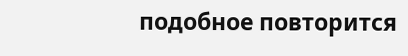подобное повторится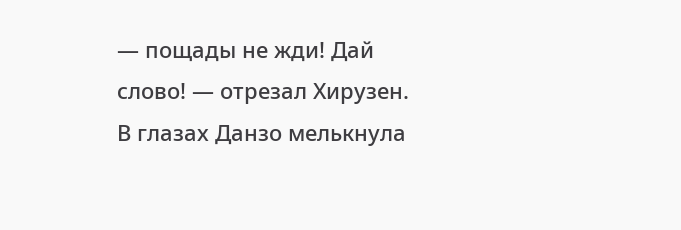— пощады не жди! Дай слово! — отрезал Хирузен.
В глазах Данзо мелькнула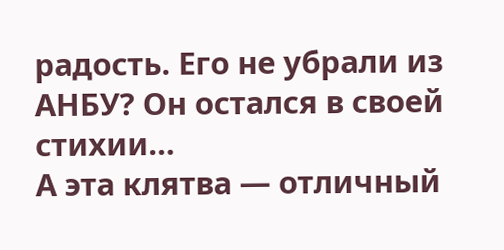радость. Его не убрали из АНБУ? Он остался в своей стихии…
А эта клятва — отличный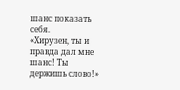шанс показать себя.
«Хирузен, ты и правда дал мне шанс! Ты держишь слово!»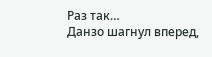Раз так…
Данзо шагнул вперед,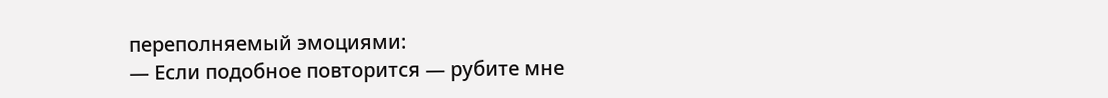переполняемый эмоциями:
— Если подобное повторится — рубите мне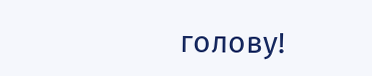голову!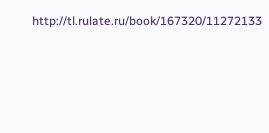http://tl.rulate.ru/book/167320/11272133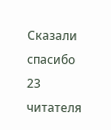Сказали спасибо 23 читателя